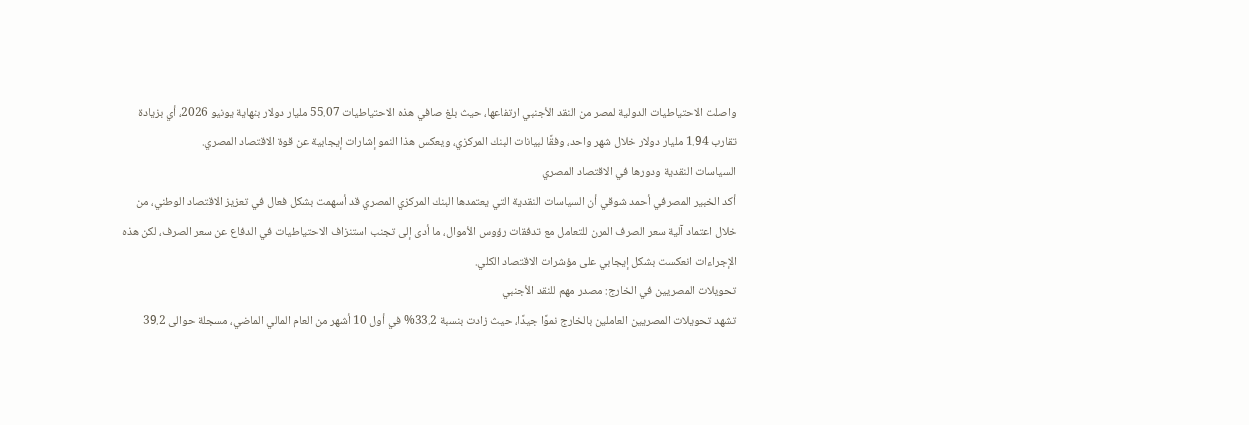واصلت الاحتياطيات الدولية لمصر من النقد الأجنبي ارتفاعها، حيث بلغ صافي هذه الاحتياطيات 55.07 مليار دولار بنهاية يونيو 2026، أي بزيادة تقارب 1.94 مليار دولار خلال شهر واحد، وفقًا لبيانات البنك المركزي، ويعكس هذا النمو إشارات إيجابية عن قوة الاقتصاد المصري.
السياسات النقدية ودورها في الاقتصاد المصري
أكد الخبير المصرفي أحمد شوقي أن السياسات النقدية التي يعتمدها البنك المركزي المصري قد أسهمت بشكل فعال في تعزيز الاقتصاد الوطني، من خلال اعتماد آلية سعر الصرف المرن للتعامل مع تدفقات رؤوس الأموال، ما أدى إلى تجنب استنزاف الاحتياطيات في الدفاع عن سعر الصرف، لكن هذه الإجراءات انعكست بشكل إيجابي على مؤشرات الاقتصاد الكلي.
تحويلات المصريين في الخارج: مصدر مهم للنقد الأجنبي
تشهد تحويلات المصريين العاملين بالخارج نموًا جيدًا، حيث زادت بنسبة 33.2% في أول 10 أشهر من العام المالي الماضي، مسجلة حوالى 39.2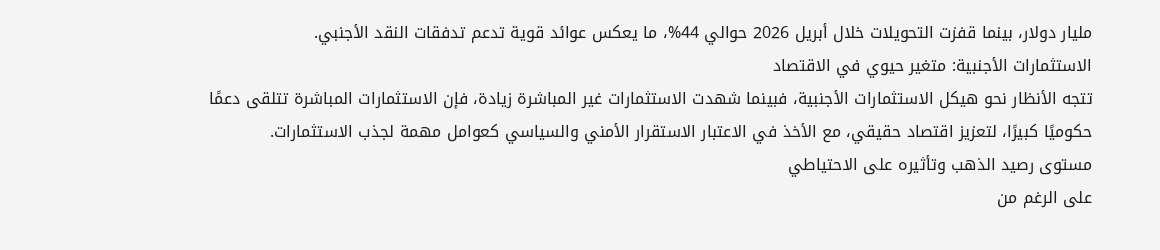مليار دولار، بينما قفزت التحويلات خلال أبريل 2026 حوالي 44%، ما يعكس عوائد قوية تدعم تدفقات النقد الأجنبي.
الاستثمارات الأجنبية: متغير حيوي في الاقتصاد
تتجه الأنظار نحو هيكل الاستثمارات الأجنبية، فبينما شهدت الاستثمارات غير المباشرة زيادة، فإن الاستثمارات المباشرة تتلقى دعمًا حكوميًا كبيرًا، لتعزيز اقتصاد حقيقي، مع الأخذ في الاعتبار الاستقرار الأمني والسياسي كعوامل مهمة لجذب الاستثمارات.
مستوى رصيد الذهب وتأثيره على الاحتياطي
على الرغم من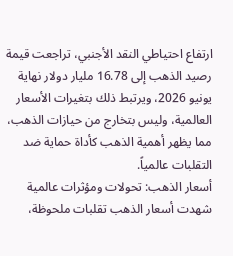ارتفاع احتياطي النقد الأجنبي، تراجعت قيمة رصيد الذهب إلى 16.78 مليار دولار نهاية يونيو 2026، ويرتبط ذلك بتغيرات الأسعار العالمية، وليس بتخارج من حيازات الذهب، مما يظهر أهمية الذهب كأداة حماية ضد التقلبات عالمياً.
أسعار الذهب: تحولات ومؤثرات عالمية
شهدت أسعار الذهب تقلبات ملحوظة،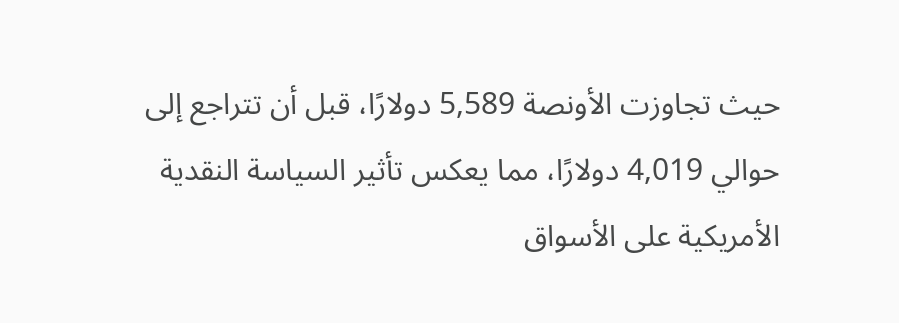حيث تجاوزت الأونصة 5,589 دولارًا، قبل أن تتراجع إلى حوالي 4,019 دولارًا، مما يعكس تأثير السياسة النقدية الأمريكية على الأسواق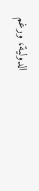الدولية، ورغم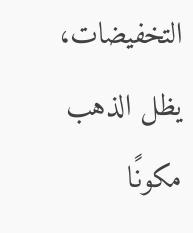التخفيضات، يظل الذهب مكونًا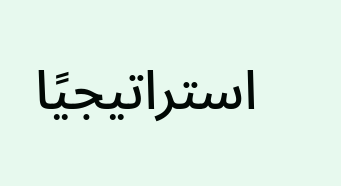استراتيجيًا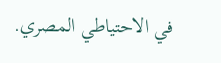في الاحتياطي المصري.